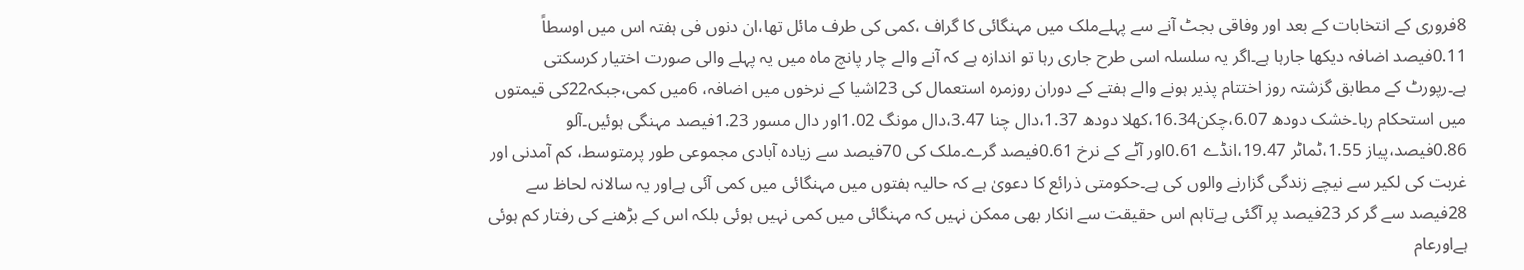8فروری کے انتخابات کے بعد اور وفاقی بجٹ آنے سے پہلےملک میں مہنگائی کا گراف ،کمی کی طرف مائل تھا،ان دنوں فی ہفتہ اس میں اوسطاً 0.11فیصد اضافہ دیکھا جارہا ہے۔اگر یہ سلسلہ اسی طرح جاری رہا تو اندازہ ہے کہ آنے والے چار پانچ ماہ میں یہ پہلے والی صورت اختیار کرسکتی ہے۔رپورٹ کے مطابق گزشتہ روز اختتام پذیر ہونے والے ہفتے کے دوران روزمرہ استعمال کی 23اشیا کے نرخوں میں اضافہ، 6میں کمی،جبکہ22کی قیمتوں میں استحکام رہا۔خشک دودھ 6.07،چکن16.34،کھلا دودھ 1.37،دال چنا 3.47،دال مونگ 1.02اور دال مسور 1.23فیصد مہنگی ہوئیں۔آلو 0.86فیصد،پیاز 1.55،ٹماٹر 19.47،انڈے 0.61اور آٹے کے نرخ 0.61فیصد گرے۔ملک کی 70فیصد سے زیادہ آبادی مجموعی طور پرمتوسط، کم آمدنی اور غربت کی لکیر سے نیچے زندگی گزارنے والوں کی ہے۔حکومتی ذرائع کا دعویٰ ہے کہ حالیہ ہفتوں میں مہنگائی میں کمی آئی ہےاور یہ سالانہ لحاظ سے 28فیصد سے گر کر 23فیصد پر آگئی ہےتاہم اس حقیقت سے انکار بھی ممکن نہیں کہ مہنگائی میں کمی نہیں ہوئی بلکہ اس کے بڑھنے کی رفتار کم ہوئی ہےاورعام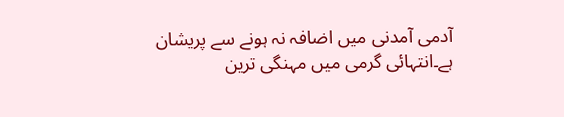آدمی آمدنی میں اضافہ نہ ہونے سے پریشان ہے۔انتہائی گرمی میں مہنگی ترین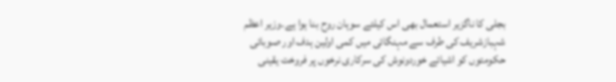بجلی کا ناگزیر استعمال بھی اس کیلئے سوہان روح بنا ہوا ہے۔وزیر اعظم شہبازشریف کی طرف سے مہنگائی میں کمی اولین ہدف اور صوبائی حکومتوں کو اشیائے خوردونوش کی سرکاری نرخوں پر فروخت یقینی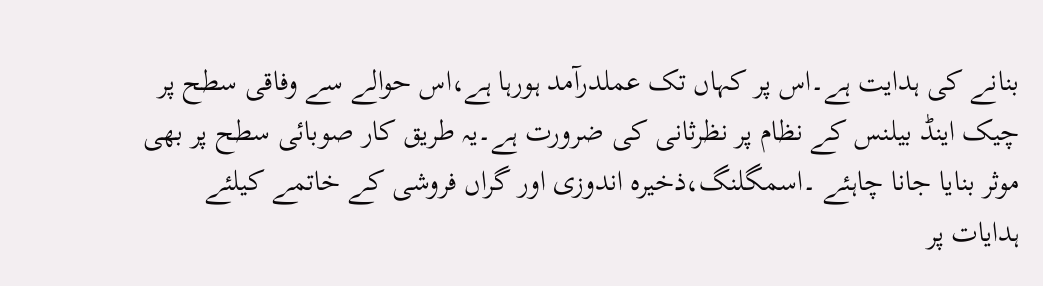بنانے کی ہدایت ہے۔اس پر کہاں تک عملدرآمد ہورہا ہے،اس حوالے سے وفاقی سطح پر چیک اینڈ بیلنس کے نظام پر نظرثانی کی ضرورت ہے۔یہ طریق کار صوبائی سطح پر بھی موثر بنایا جانا چاہئے ۔اسمگلنگ،ذخیرہ اندوزی اور گراں فروشی کے خاتمے کیلئے ہدایات پر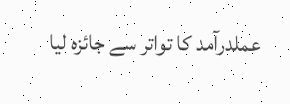عملدرآمد کا تواتر سے جائزہ لیا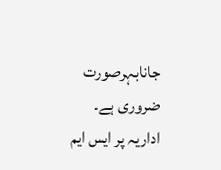جانابہرصورت ضروری ہے۔
اداریہ پر ایس ایم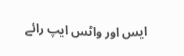ایس اور واٹس ایپ رائے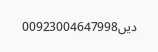دیں00923004647998